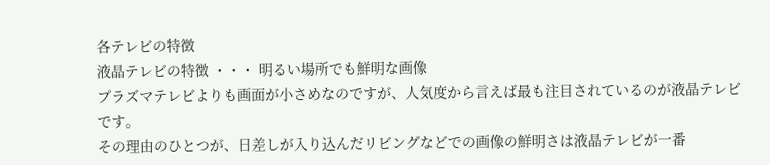各テレビの特徴
液晶テレビの特徴 ・・・ 明るい場所でも鮮明な画像
プラズマテレビよりも画面が小さめなのですが、人気度から言えば最も注目されているのが液晶テレビ
です。
その理由のひとつが、日差しが入り込んだリビングなどでの画像の鮮明さは液晶テレビが一番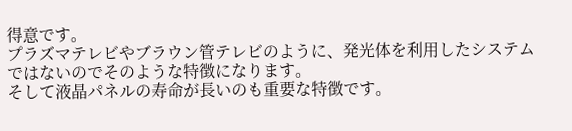得意です。
プラズマテレビやブラウン管テレビのように、発光体を利用したシステムではないのでそのような特徴になります。
そして液晶パネルの寿命が長いのも重要な特徴です。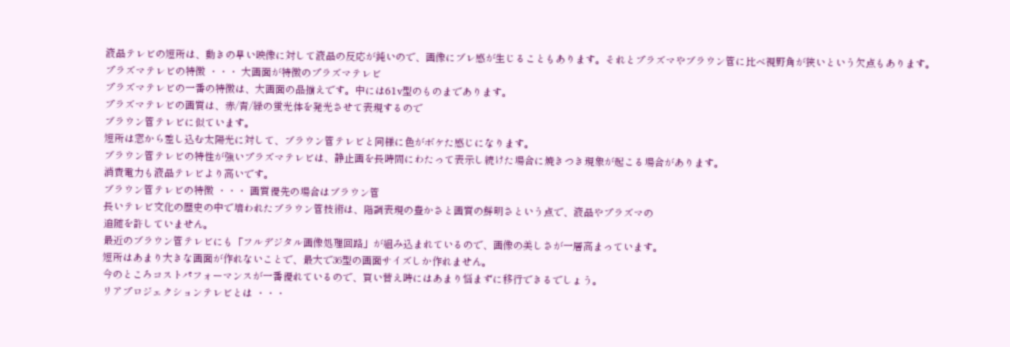液晶テレビの短所は、動きの早い映像に対して液晶の反応が鈍いので、画像にブレ感が生じることもあります。それとプラズマやブラウン管に比べ視野角が狭いという欠点もあります。
プラズマテレビの特徴 ・・・ 大画面が特徴のプラズマテレビ
プラズマテレビの一番の特徴は、大画面の品揃えです。中には61v型のものまであります。
プラズマテレビの画質は、赤/青/緑の蛍光体を発光させて表現するので
ブラウン管テレビに似ています。
短所は窓から差し込む太陽光に対して、ブラウン管テレビと同様に色がボケた感じになります。
ブラウン管テレビの特性が強いプラズマテレビは、静止画を長時間にわたって表示し続けた場合に焼きつき現象が起こる場合があります。
消費電力も液晶テレビより高いです。
ブラウン管テレビの特徴 ・・・ 画質優先の場合はブラウン管
長いテレビ文化の歴史の中で培われたブラウン管技術は、階調表現の豊かさと画質の鮮明さという点で、液晶やプラズマの
追随を許していません。
最近のブラウン管テレビにも「フルデジタル画像処理回路」が組み込まれているので、画像の美しさが一層高まっています。
短所はあまり大きな画面が作れないことで、最大で36型の画面サイズしか作れません。
今のところコストパフォーマンスが一番優れているので、買い替え時にはあまり悩まずに移行できるでしょう。
リアプロジェクションテレビとは ・・・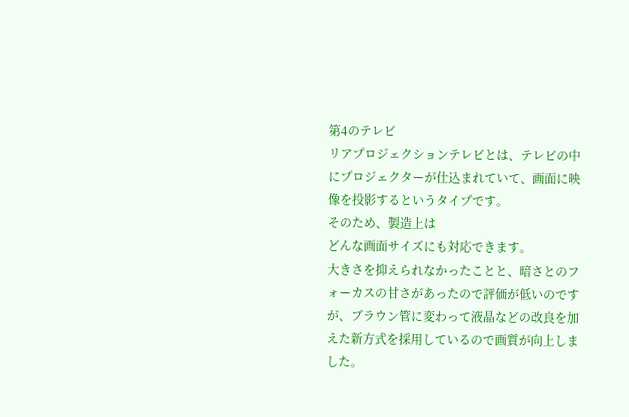第4のテレビ
リアプロジェクションテレビとは、テレビの中にプロジェクターが仕込まれていて、画面に映像を投影するというタイプです。
そのため、製造上は
どんな画面サイズにも対応できます。
大きさを抑えられなかったことと、暗さとのフォーカスの甘さがあったので評価が低いのですが、ブラウン管に変わって液晶などの改良を加えた新方式を採用しているので画質が向上しました。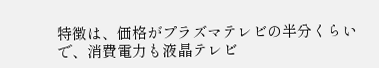特徴は、価格がプラズマテレビの半分くらいで、消費電力も液晶テレビ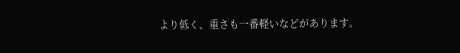より低く、重さも一番軽いなどがあります。